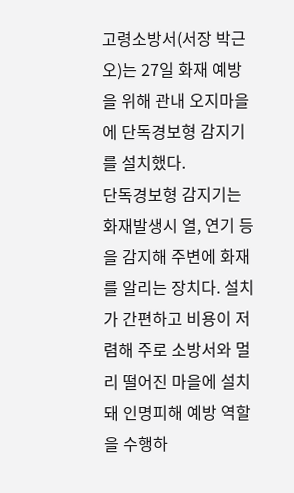고령소방서(서장 박근오)는 27일 화재 예방을 위해 관내 오지마을에 단독경보형 감지기를 설치했다.
단독경보형 감지기는 화재발생시 열, 연기 등을 감지해 주변에 화재를 알리는 장치다. 설치가 간편하고 비용이 저렴해 주로 소방서와 멀리 떨어진 마을에 설치돼 인명피해 예방 역할을 수행하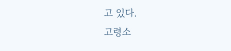고 있다.
고령소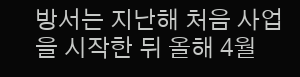방서는 지난해 처음 사업을 시작한 뒤 올해 4월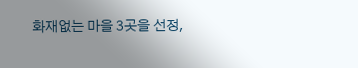화재없는 마을 3곳을 선정,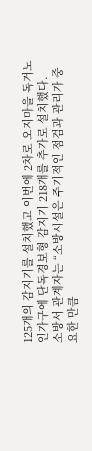125개의 감지기를 설치했고 이번에 2차로 오지마을 독거노인가구에 단독경보형 감지기 218개를 추가로 설치했다.
소방서 관계자는 “소방시설은 주기적인 점검과 관리가 중요한 만큼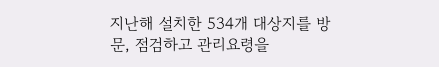지난해 설치한 534개 대상지를 방문, 점검하고 관리요령을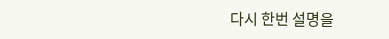다시 한번 설명을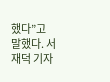했다”고 말했다. 서재덕 기자